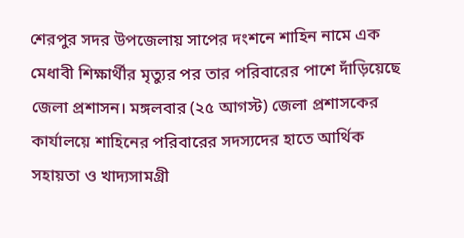শেরপুর সদর উপজেলায় সাপের দংশনে শাহিন নামে এক মেধাবী শিক্ষার্থীর মৃত্যুর পর তার পরিবারের পাশে দাঁড়িয়েছে জেলা প্রশাসন। মঙ্গলবার (২৫ আগস্ট) জেলা প্রশাসকের কার্যালয়ে শাহিনের পরিবারের সদস্যদের হাতে আর্থিক সহায়তা ও খাদ্যসামগ্রী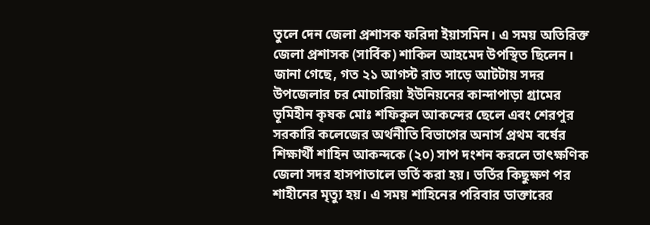তুলে দেন জেলা প্রশাসক ফরিদা ইয়াসমিন। এ সময় অতিরিক্ত জেলা প্রশাসক (সার্বিক) শাকিল আহমেদ উপস্থিত ছিলেন।
জানা গেছে, গত ২১ আগস্ট রাত সাড়ে আটটায় সদর উপজেলার চর মোচারিয়া ইউনিয়নের কান্দাপাড়া গ্রামের ভূমিহীন কৃষক মোঃ শফিকুল আকন্দের ছেলে এবং শেরপুর সরকারি কলেজের অর্থনীতি বিভাগের অনার্স প্রথম বর্ষের শিক্ষার্থী শাহিন আকন্দকে (২০) সাপ দংশন করলে তাৎক্ষণিক জেলা সদর হাসপাতালে ভর্তি করা হয়। ভর্তির কিছুক্ষণ পর শাহীনের মৃত্যু হয়। এ সময় শাহিনের পরিবার ডাক্তারের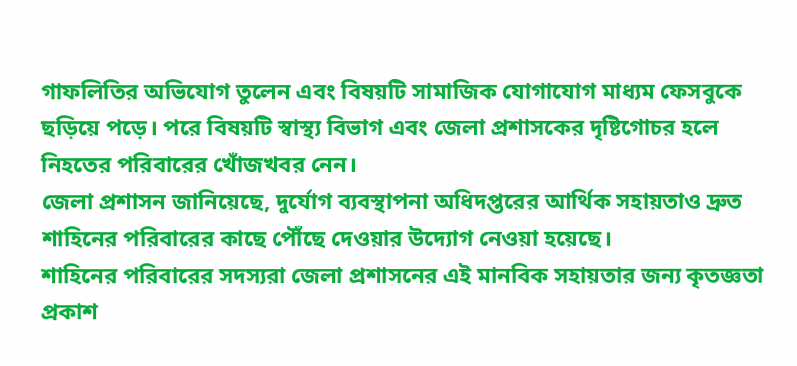গাফলিতির অভিযোগ তুলেন এবং বিষয়টি সামাজিক যোগাযোগ মাধ্যম ফেসবুকে ছড়িয়ে পড়ে। পরে বিষয়টি স্বাস্থ্য বিভাগ এবং জেলা প্রশাসকের দৃষ্টিগোচর হলে নিহতের পরিবারের খোঁজখবর নেন।
জেলা প্রশাসন জানিয়েছে, দুর্যোগ ব্যবস্থাপনা অধিদপ্তরের আর্থিক সহায়তাও দ্রুত শাহিনের পরিবারের কাছে পৌঁছে দেওয়ার উদ্যোগ নেওয়া হয়েছে।
শাহিনের পরিবারের সদস্যরা জেলা প্রশাসনের এই মানবিক সহায়তার জন্য কৃতজ্ঞতা প্রকাশ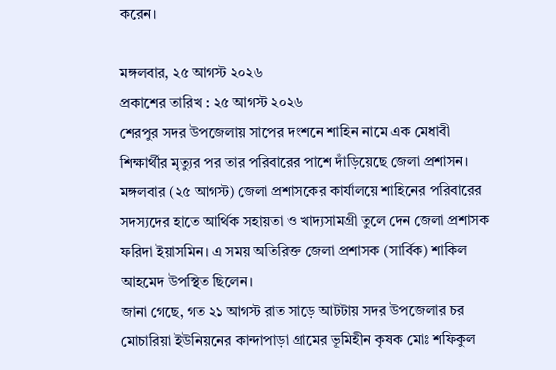করেন।

মঙ্গলবার, ২৫ আগস্ট ২০২৬
প্রকাশের তারিখ : ২৫ আগস্ট ২০২৬
শেরপুর সদর উপজেলায় সাপের দংশনে শাহিন নামে এক মেধাবী শিক্ষার্থীর মৃত্যুর পর তার পরিবারের পাশে দাঁড়িয়েছে জেলা প্রশাসন। মঙ্গলবার (২৫ আগস্ট) জেলা প্রশাসকের কার্যালয়ে শাহিনের পরিবারের সদস্যদের হাতে আর্থিক সহায়তা ও খাদ্যসামগ্রী তুলে দেন জেলা প্রশাসক ফরিদা ইয়াসমিন। এ সময় অতিরিক্ত জেলা প্রশাসক (সার্বিক) শাকিল আহমেদ উপস্থিত ছিলেন।
জানা গেছে, গত ২১ আগস্ট রাত সাড়ে আটটায় সদর উপজেলার চর মোচারিয়া ইউনিয়নের কান্দাপাড়া গ্রামের ভূমিহীন কৃষক মোঃ শফিকুল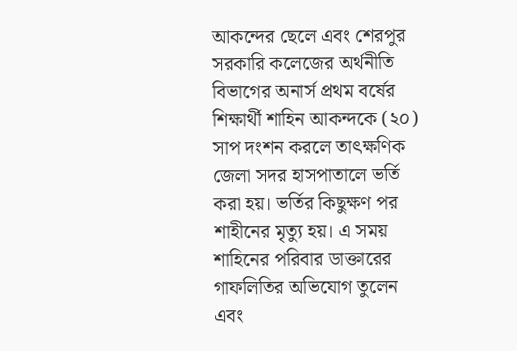আকন্দের ছেলে এবং শেরপুর সরকারি কলেজের অর্থনীতি বিভাগের অনার্স প্রথম বর্ষের শিক্ষার্থী শাহিন আকন্দকে (২০) সাপ দংশন করলে তাৎক্ষণিক জেলা সদর হাসপাতালে ভর্তি করা হয়। ভর্তির কিছুক্ষণ পর শাহীনের মৃত্যু হয়। এ সময় শাহিনের পরিবার ডাক্তারের গাফলিতির অভিযোগ তুলেন এবং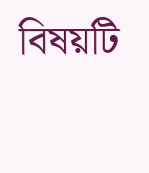বিষয়টি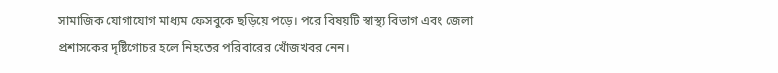সামাজিক যোগাযোগ মাধ্যম ফেসবুকে ছড়িয়ে পড়ে। পরে বিষয়টি স্বাস্থ্য বিভাগ এবং জেলা প্রশাসকের দৃষ্টিগোচর হলে নিহতের পরিবারের খোঁজখবর নেন।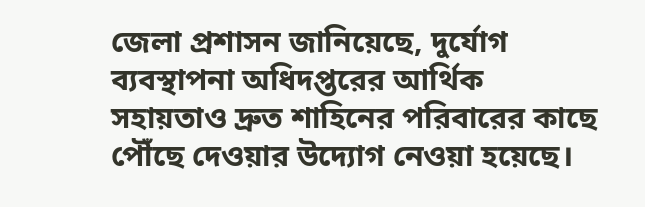জেলা প্রশাসন জানিয়েছে, দুর্যোগ ব্যবস্থাপনা অধিদপ্তরের আর্থিক সহায়তাও দ্রুত শাহিনের পরিবারের কাছে পৌঁছে দেওয়ার উদ্যোগ নেওয়া হয়েছে।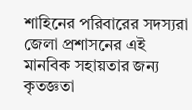শাহিনের পরিবারের সদস্যরা জেলা প্রশাসনের এই মানবিক সহায়তার জন্য কৃতজ্ঞতা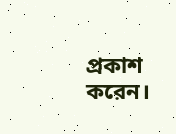প্রকাশ করেন।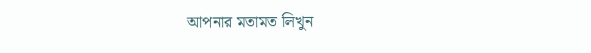আপনার মতামত লিখুন